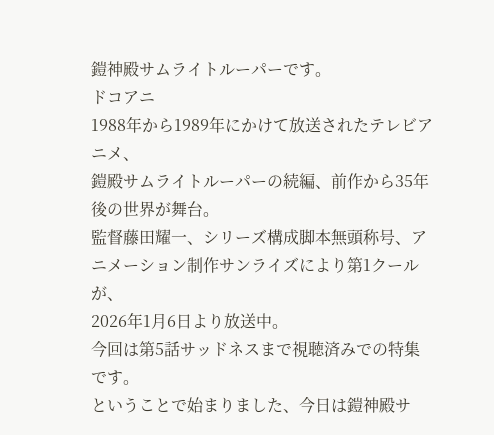鎧神殿サムライトルーパーです。
ドコアニ
1988年から1989年にかけて放送されたテレビアニメ、
鎧殿サムライトルーパーの続編、前作から35年後の世界が舞台。
監督藤田耀一、シリーズ構成脚本無頭称号、アニメーション制作サンライズにより第1クールが、
2026年1月6日より放送中。
今回は第5話サッドネスまで視聴済みでの特集です。
ということで始まりました、今日は鎧神殿サ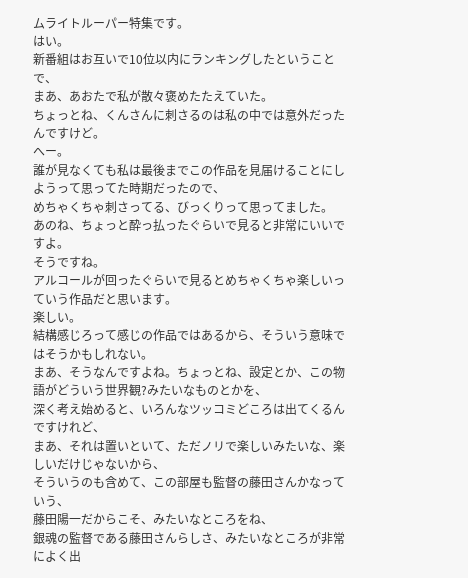ムライトルーパー特集です。
はい。
新番組はお互いで10位以内にランキングしたということで、
まあ、あおたで私が散々褒めたたえていた。
ちょっとね、くんさんに刺さるのは私の中では意外だったんですけど。
へー。
誰が見なくても私は最後までこの作品を見届けることにしようって思ってた時期だったので、
めちゃくちゃ刺さってる、びっくりって思ってました。
あのね、ちょっと酔っ払ったぐらいで見ると非常にいいですよ。
そうですね。
アルコールが回ったぐらいで見るとめちゃくちゃ楽しいっていう作品だと思います。
楽しい。
結構感じろって感じの作品ではあるから、そういう意味ではそうかもしれない。
まあ、そうなんですよね。ちょっとね、設定とか、この物語がどういう世界観?みたいなものとかを、
深く考え始めると、いろんなツッコミどころは出てくるんですけれど、
まあ、それは置いといて、ただノリで楽しいみたいな、楽しいだけじゃないから、
そういうのも含めて、この部屋も監督の藤田さんかなっていう、
藤田陽一だからこそ、みたいなところをね、
銀魂の監督である藤田さんらしさ、みたいなところが非常によく出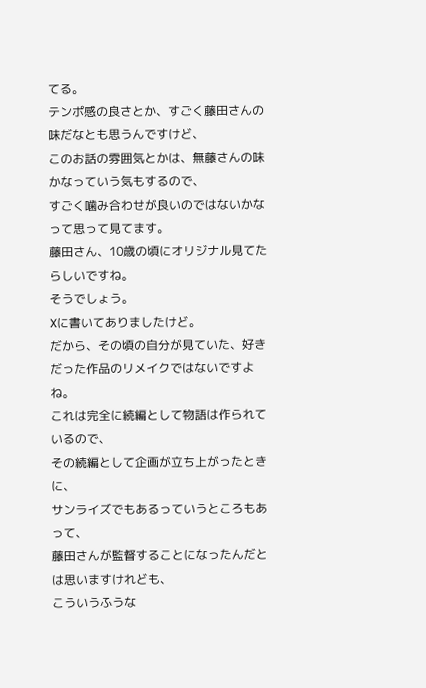てる。
テンポ感の良さとか、すごく藤田さんの味だなとも思うんですけど、
このお話の雰囲気とかは、無藤さんの味かなっていう気もするので、
すごく噛み合わせが良いのではないかなって思って見てます。
藤田さん、10歳の頃にオリジナル見てたらしいですね。
そうでしょう。
Xに書いてありましたけど。
だから、その頃の自分が見ていた、好きだった作品のリメイクではないですよね。
これは完全に続編として物語は作られているので、
その続編として企画が立ち上がったときに、
サンライズでもあるっていうところもあって、
藤田さんが監督することになったんだとは思いますけれども、
こういうふうな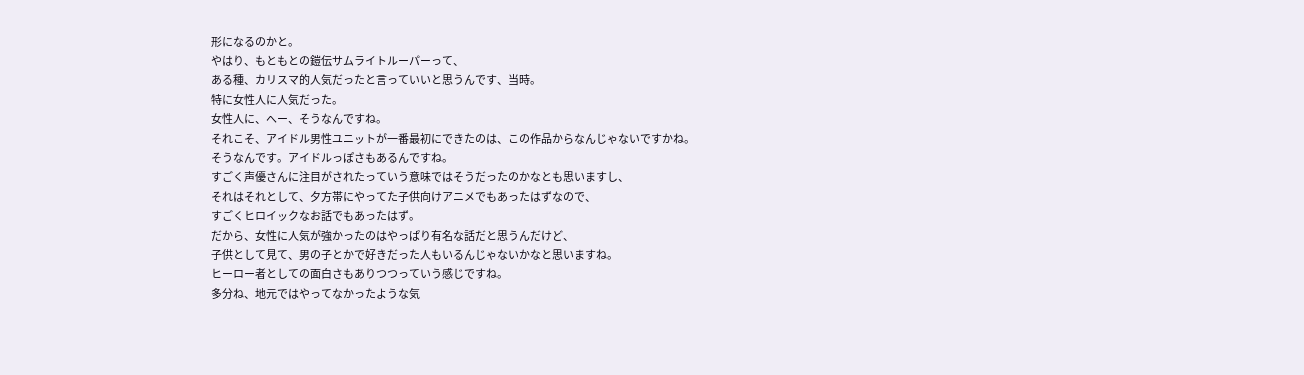形になるのかと。
やはり、もともとの鎧伝サムライトルーパーって、
ある種、カリスマ的人気だったと言っていいと思うんです、当時。
特に女性人に人気だった。
女性人に、へー、そうなんですね。
それこそ、アイドル男性ユニットが一番最初にできたのは、この作品からなんじゃないですかね。
そうなんです。アイドルっぽさもあるんですね。
すごく声優さんに注目がされたっていう意味ではそうだったのかなとも思いますし、
それはそれとして、夕方帯にやってた子供向けアニメでもあったはずなので、
すごくヒロイックなお話でもあったはず。
だから、女性に人気が強かったのはやっぱり有名な話だと思うんだけど、
子供として見て、男の子とかで好きだった人もいるんじゃないかなと思いますね。
ヒーロー者としての面白さもありつつっていう感じですね。
多分ね、地元ではやってなかったような気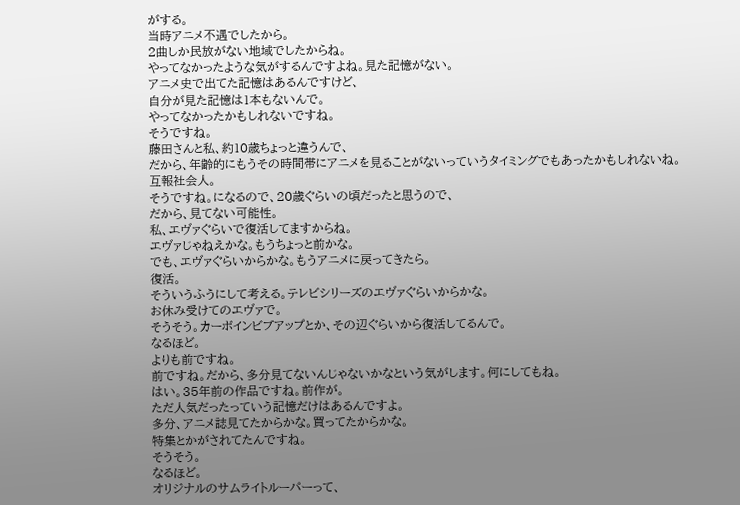がする。
当時アニメ不遇でしたから。
2曲しか民放がない地域でしたからね。
やってなかったような気がするんですよね。見た記憶がない。
アニメ史で出てた記憶はあるんですけど、
自分が見た記憶は1本もないんで。
やってなかったかもしれないですね。
そうですね。
藤田さんと私、約10歳ちょっと違うんで、
だから、年齢的にもうその時間帯にアニメを見ることがないっていうタイミングでもあったかもしれないね。
互報社会人。
そうですね。になるので、20歳ぐらいの頃だったと思うので、
だから、見てない可能性。
私、エヴァぐらいで復活してますからね。
エヴァじゃねえかな。もうちょっと前かな。
でも、エヴァぐらいからかな。もうアニメに戻ってきたら。
復活。
そういうふうにして考える。テレビシリーズのエヴァぐらいからかな。
お休み受けてのエヴァで。
そうそう。カーボインビブアップとか、その辺ぐらいから復活してるんで。
なるほど。
よりも前ですね。
前ですね。だから、多分見てないんじゃないかなという気がします。何にしてもね。
はい。35年前の作品ですね。前作が。
ただ人気だったっていう記憶だけはあるんですよ。
多分、アニメ誌見てたからかな。買ってたからかな。
特集とかがされてたんですね。
そうそう。
なるほど。
オリジナルのサムライトルーパーって、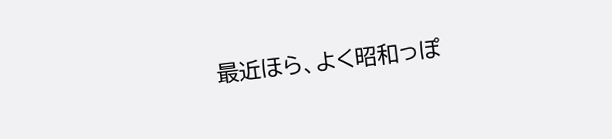最近ほら、よく昭和っぽ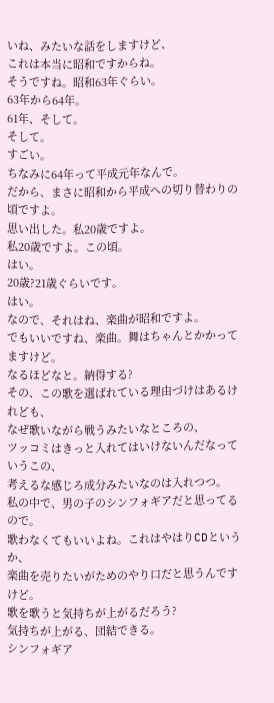いね、みたいな話をしますけど、
これは本当に昭和ですからね。
そうですね。昭和63年ぐらい。
63年から64年。
61年、そして。
そして。
すごい。
ちなみに64年って平成元年なんで。
だから、まさに昭和から平成への切り替わりの頃ですよ。
思い出した。私20歳ですよ。
私20歳ですよ。この頃。
はい。
20歳?21歳ぐらいです。
はい。
なので、それはね、楽曲が昭和ですよ。
でもいいですね、楽曲。舞はちゃんとかかってますけど。
なるほどなと。納得する?
その、この歌を選ばれている理由づけはあるけれども、
なぜ歌いながら戦うみたいなところの、
ツッコミはきっと入れてはいけないんだなっていうこの、
考えるな感じろ成分みたいなのは入れつつ。
私の中で、男の子のシンフォギアだと思ってるので。
歌わなくてもいいよね。これはやはりCDというか、
楽曲を売りたいがためのやり口だと思うんですけど。
歌を歌うと気持ちが上がるだろう?
気持ちが上がる、団結できる。
シンフォギア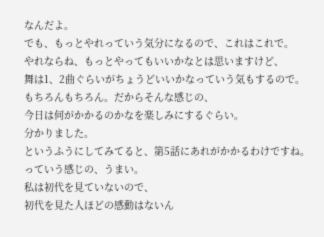なんだよ。
でも、もっとやれっていう気分になるので、これはこれで。
やれならね、もっとやってもいいかなとは思いますけど、
舞は1、2曲ぐらいがちょうどいいかなっていう気もするので。
もちろんもちろん。だからそんな感じの、
今日は何がかかるのかなを楽しみにするぐらい。
分かりました。
というふうにしてみてると、第5話にあれがかかるわけですね。
っていう感じの、うまい。
私は初代を見ていないので、
初代を見た人ほどの感動はないん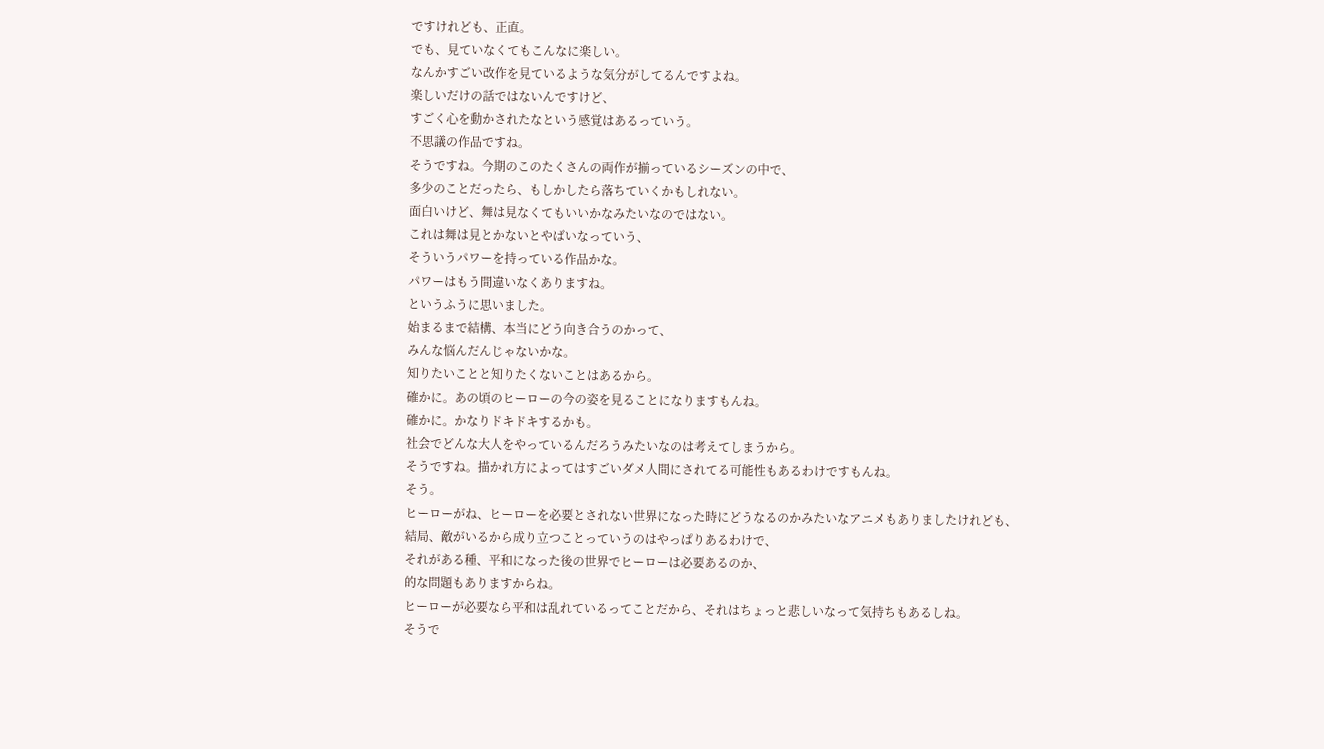ですけれども、正直。
でも、見ていなくてもこんなに楽しい。
なんかすごい改作を見ているような気分がしてるんですよね。
楽しいだけの話ではないんですけど、
すごく心を動かされたなという感覚はあるっていう。
不思議の作品ですね。
そうですね。今期のこのたくさんの両作が揃っているシーズンの中で、
多少のことだったら、もしかしたら落ちていくかもしれない。
面白いけど、舞は見なくてもいいかなみたいなのではない。
これは舞は見とかないとやばいなっていう、
そういうパワーを持っている作品かな。
パワーはもう間違いなくありますね。
というふうに思いました。
始まるまで結構、本当にどう向き合うのかって、
みんな悩んだんじゃないかな。
知りたいことと知りたくないことはあるから。
確かに。あの頃のヒーローの今の姿を見ることになりますもんね。
確かに。かなりドキドキするかも。
社会でどんな大人をやっているんだろうみたいなのは考えてしまうから。
そうですね。描かれ方によってはすごいダメ人間にされてる可能性もあるわけですもんね。
そう。
ヒーローがね、ヒーローを必要とされない世界になった時にどうなるのかみたいなアニメもありましたけれども、
結局、敵がいるから成り立つことっていうのはやっぱりあるわけで、
それがある種、平和になった後の世界でヒーローは必要あるのか、
的な問題もありますからね。
ヒーローが必要なら平和は乱れているってことだから、それはちょっと悲しいなって気持ちもあるしね。
そうで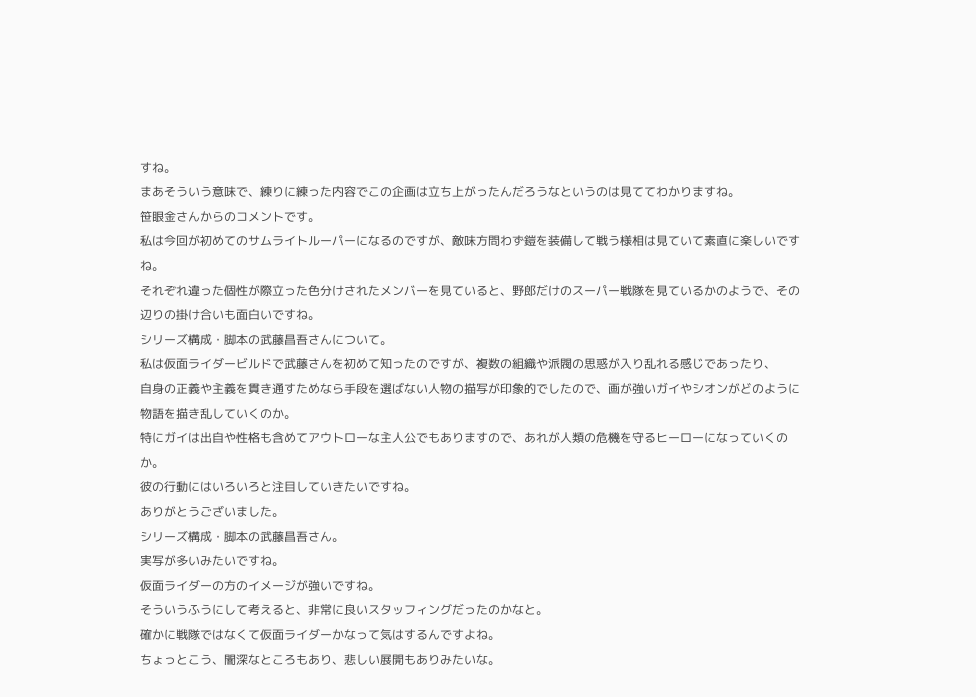すね。
まあそういう意味で、練りに練った内容でこの企画は立ち上がったんだろうなというのは見ててわかりますね。
笹眼金さんからのコメントです。
私は今回が初めてのサムライトルーパーになるのですが、敵味方問わず鎧を装備して戦う様相は見ていて素直に楽しいですね。
それぞれ違った個性が際立った色分けされたメンバーを見ていると、野郎だけのスーパー戦隊を見ているかのようで、その辺りの掛け合いも面白いですね。
シリーズ構成・脚本の武藤昌吾さんについて。
私は仮面ライダービルドで武藤さんを初めて知ったのですが、複数の組織や派閥の思惑が入り乱れる感じであったり、
自身の正義や主義を貫き通すためなら手段を選ばない人物の描写が印象的でしたので、画が強いガイやシオンがどのように物語を描き乱していくのか。
特にガイは出自や性格も含めてアウトローな主人公でもありますので、あれが人類の危機を守るヒーローになっていくのか。
彼の行動にはいろいろと注目していきたいですね。
ありがとうございました。
シリーズ構成・脚本の武藤昌吾さん。
実写が多いみたいですね。
仮面ライダーの方のイメージが強いですね。
そういうふうにして考えると、非常に良いスタッフィングだったのかなと。
確かに戦隊ではなくて仮面ライダーかなって気はするんですよね。
ちょっとこう、闇深なところもあり、悲しい展開もありみたいな。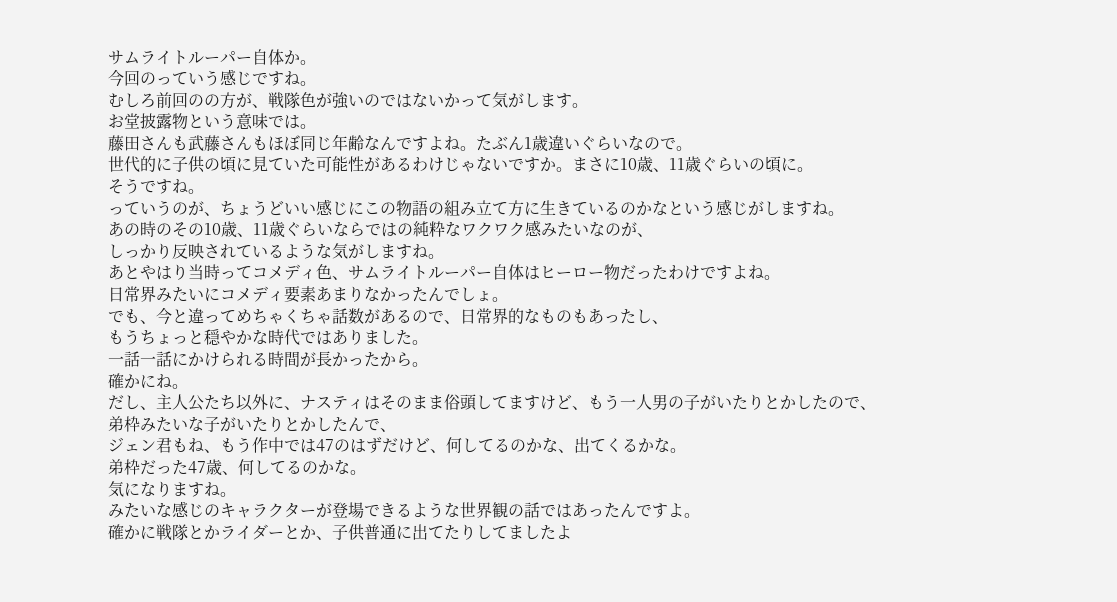サムライトルーパー自体か。
今回のっていう感じですね。
むしろ前回のの方が、戦隊色が強いのではないかって気がします。
お堂披露物という意味では。
藤田さんも武藤さんもほぼ同じ年齢なんですよね。たぶん1歳違いぐらいなので。
世代的に子供の頃に見ていた可能性があるわけじゃないですか。まさに10歳、11歳ぐらいの頃に。
そうですね。
っていうのが、ちょうどいい感じにこの物語の組み立て方に生きているのかなという感じがしますね。
あの時のその10歳、11歳ぐらいならではの純粋なワクワク感みたいなのが、
しっかり反映されているような気がしますね。
あとやはり当時ってコメディ色、サムライトルーパー自体はヒーロー物だったわけですよね。
日常界みたいにコメディ要素あまりなかったんでしょ。
でも、今と違ってめちゃくちゃ話数があるので、日常界的なものもあったし、
もうちょっと穏やかな時代ではありました。
一話一話にかけられる時間が長かったから。
確かにね。
だし、主人公たち以外に、ナスティはそのまま俗頭してますけど、もう一人男の子がいたりとかしたので、
弟枠みたいな子がいたりとかしたんで、
ジェン君もね、もう作中では47のはずだけど、何してるのかな、出てくるかな。
弟枠だった47歳、何してるのかな。
気になりますね。
みたいな感じのキャラクターが登場できるような世界観の話ではあったんですよ。
確かに戦隊とかライダーとか、子供普通に出てたりしてましたよ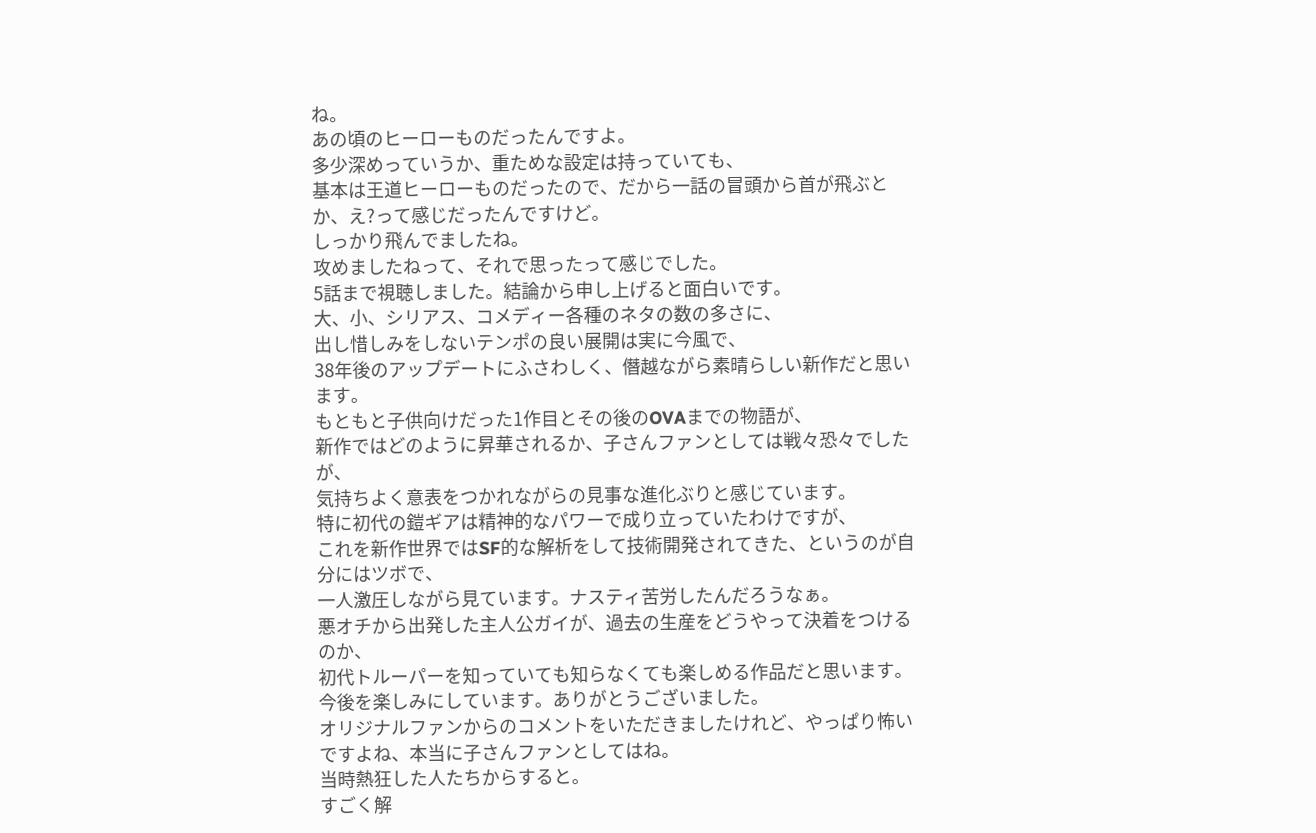ね。
あの頃のヒーローものだったんですよ。
多少深めっていうか、重ためな設定は持っていても、
基本は王道ヒーローものだったので、だから一話の冒頭から首が飛ぶとか、え?って感じだったんですけど。
しっかり飛んでましたね。
攻めましたねって、それで思ったって感じでした。
5話まで視聴しました。結論から申し上げると面白いです。
大、小、シリアス、コメディー各種のネタの数の多さに、
出し惜しみをしないテンポの良い展開は実に今風で、
38年後のアップデートにふさわしく、僭越ながら素晴らしい新作だと思います。
もともと子供向けだった1作目とその後のOVAまでの物語が、
新作ではどのように昇華されるか、子さんファンとしては戦々恐々でしたが、
気持ちよく意表をつかれながらの見事な進化ぶりと感じています。
特に初代の鎧ギアは精神的なパワーで成り立っていたわけですが、
これを新作世界ではSF的な解析をして技術開発されてきた、というのが自分にはツボで、
一人激圧しながら見ています。ナスティ苦労したんだろうなぁ。
悪オチから出発した主人公ガイが、過去の生産をどうやって決着をつけるのか、
初代トルーパーを知っていても知らなくても楽しめる作品だと思います。
今後を楽しみにしています。ありがとうございました。
オリジナルファンからのコメントをいただきましたけれど、やっぱり怖いですよね、本当に子さんファンとしてはね。
当時熱狂した人たちからすると。
すごく解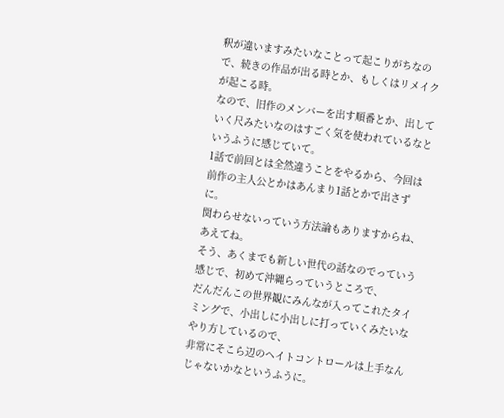釈が違いますみたいなことって起こりがちなので、続きの作品が出る時とか、もしくはリメイクが起こる時。
なので、旧作のメンバーを出す順番とか、出していく尺みたいなのはすごく気を使われているなというふうに感じていて。
1話で前回とは全然違うことをやるから、今回は前作の主人公とかはあんまり1話とかで出さずに。
関わらせないっていう方法論もありますからね、あえてね。
そう、あくまでも新しい世代の話なのでっていう感じで、初めて沖縄らっていうところで、
だんだんこの世界観にみんなが入ってこれたタイミングで、小出しに小出しに打っていくみたいなやり方しているので、
非常にそこら辺のヘイトコントロールは上手なんじゃないかなというふうに。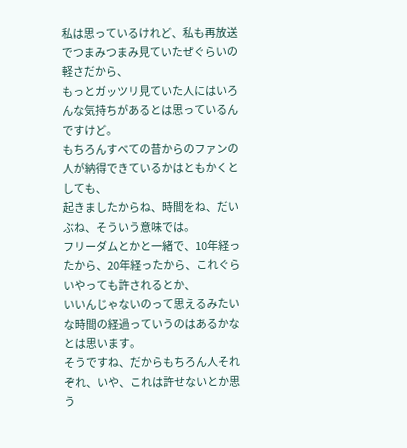私は思っているけれど、私も再放送でつまみつまみ見ていたぜぐらいの軽さだから、
もっとガッツリ見ていた人にはいろんな気持ちがあるとは思っているんですけど。
もちろんすべての昔からのファンの人が納得できているかはともかくとしても、
起きましたからね、時間をね、だいぶね、そういう意味では。
フリーダムとかと一緒で、10年経ったから、20年経ったから、これぐらいやっても許されるとか、
いいんじゃないのって思えるみたいな時間の経過っていうのはあるかなとは思います。
そうですね、だからもちろん人それぞれ、いや、これは許せないとか思う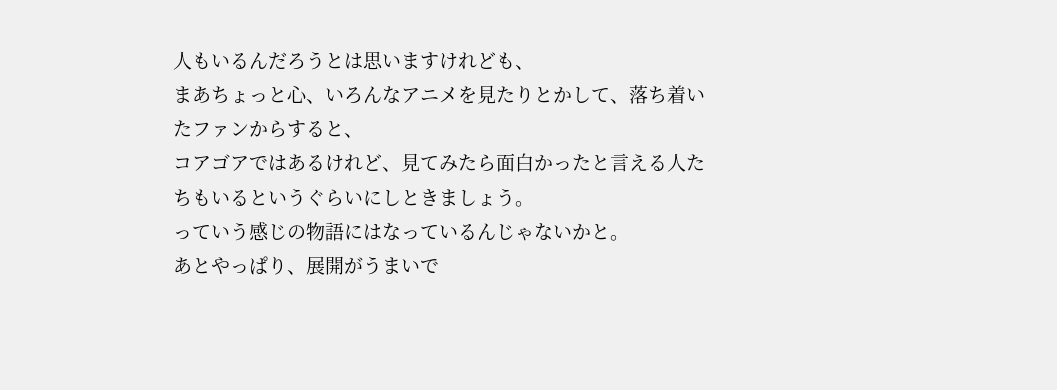人もいるんだろうとは思いますけれども、
まあちょっと心、いろんなアニメを見たりとかして、落ち着いたファンからすると、
コアゴアではあるけれど、見てみたら面白かったと言える人たちもいるというぐらいにしときましょう。
っていう感じの物語にはなっているんじゃないかと。
あとやっぱり、展開がうまいで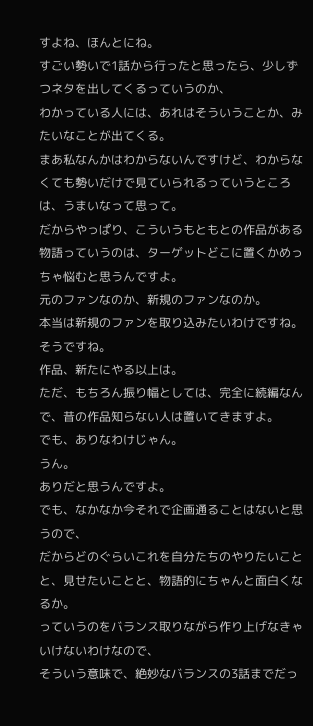すよね、ほんとにね。
すごい勢いで1話から行ったと思ったら、少しずつネタを出してくるっていうのか、
わかっている人には、あれはそういうことか、みたいなことが出てくる。
まあ私なんかはわからないんですけど、わからなくても勢いだけで見ていられるっていうところは、うまいなって思って。
だからやっぱり、こういうもともとの作品がある物語っていうのは、ターゲットどこに置くかめっちゃ悩むと思うんですよ。
元のファンなのか、新規のファンなのか。
本当は新規のファンを取り込みたいわけですね。
そうですね。
作品、新たにやる以上は。
ただ、もちろん振り幅としては、完全に続編なんで、昔の作品知らない人は置いてきますよ。
でも、ありなわけじゃん。
うん。
ありだと思うんですよ。
でも、なかなか今それで企画通ることはないと思うので、
だからどのぐらいこれを自分たちのやりたいことと、見せたいことと、物語的にちゃんと面白くなるか。
っていうのをバランス取りながら作り上げなきゃいけないわけなので、
そういう意味で、絶妙なバランスの3話までだっ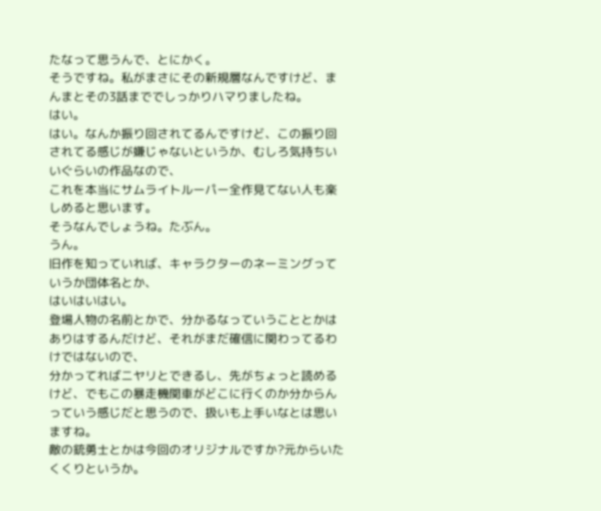たなって思うんで、とにかく。
そうですね。私がまさにその新規層なんですけど、まんまとその3話まででしっかりハマりましたね。
はい。
はい。なんか振り回されてるんですけど、この振り回されてる感じが嫌じゃないというか、むしろ気持ちいいぐらいの作品なので、
これを本当にサムライトルーパー全作見てない人も楽しめると思います。
そうなんでしょうね。たぶん。
うん。
旧作を知っていれば、キャラクターのネーミングっていうか団体名とか、
はいはいはい。
登場人物の名前とかで、分かるなっていうこととかはありはするんだけど、それがまだ確信に関わってるわけではないので、
分かってればニヤリとできるし、先がちょっと読めるけど、でもこの暴走機関車がどこに行くのか分からんっていう感じだと思うので、扱いも上手いなとは思いますね。
敵の銃勇士とかは今回のオリジナルですか?元からいたくくりというか。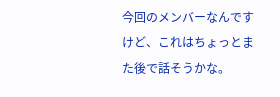今回のメンバーなんですけど、これはちょっとまた後で話そうかな。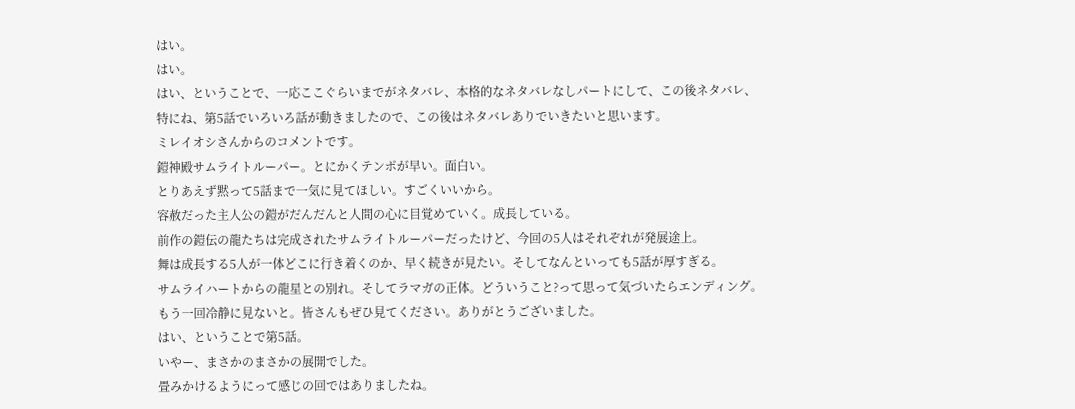はい。
はい。
はい、ということで、一応ここぐらいまでがネタバレ、本格的なネタバレなしパートにして、この後ネタバレ、
特にね、第5話でいろいろ話が動きましたので、この後はネタバレありでいきたいと思います。
ミレイオシさんからのコメントです。
鎧神殿サムライトルーパー。とにかくテンポが早い。面白い。
とりあえず黙って5話まで一気に見てほしい。すごくいいから。
容赦だった主人公の鎧がだんだんと人間の心に目覚めていく。成長している。
前作の鎧伝の龍たちは完成されたサムライトルーパーだったけど、今回の5人はそれぞれが発展途上。
舞は成長する5人が一体どこに行き着くのか、早く続きが見たい。そしてなんといっても5話が厚すぎる。
サムライハートからの龍星との別れ。そしてラマガの正体。どういうこと?って思って気づいたらエンディング。
もう一回冷静に見ないと。皆さんもぜひ見てください。ありがとうございました。
はい、ということで第5話。
いやー、まさかのまさかの展開でした。
畳みかけるようにって感じの回ではありましたね。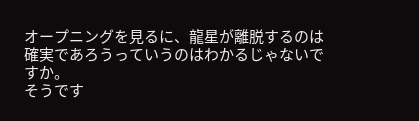オープニングを見るに、龍星が離脱するのは確実であろうっていうのはわかるじゃないですか。
そうです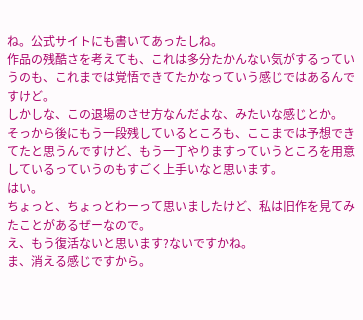ね。公式サイトにも書いてあったしね。
作品の残酷さを考えても、これは多分たかんない気がするっていうのも、これまでは覚悟できてたかなっていう感じではあるんですけど。
しかしな、この退場のさせ方なんだよな、みたいな感じとか。
そっから後にもう一段残しているところも、ここまでは予想できてたと思うんですけど、もう一丁やりますっていうところを用意しているっていうのもすごく上手いなと思います。
はい。
ちょっと、ちょっとわーって思いましたけど、私は旧作を見てみたことがあるぜーなので。
え、もう復活ないと思います?ないですかね。
ま、消える感じですから。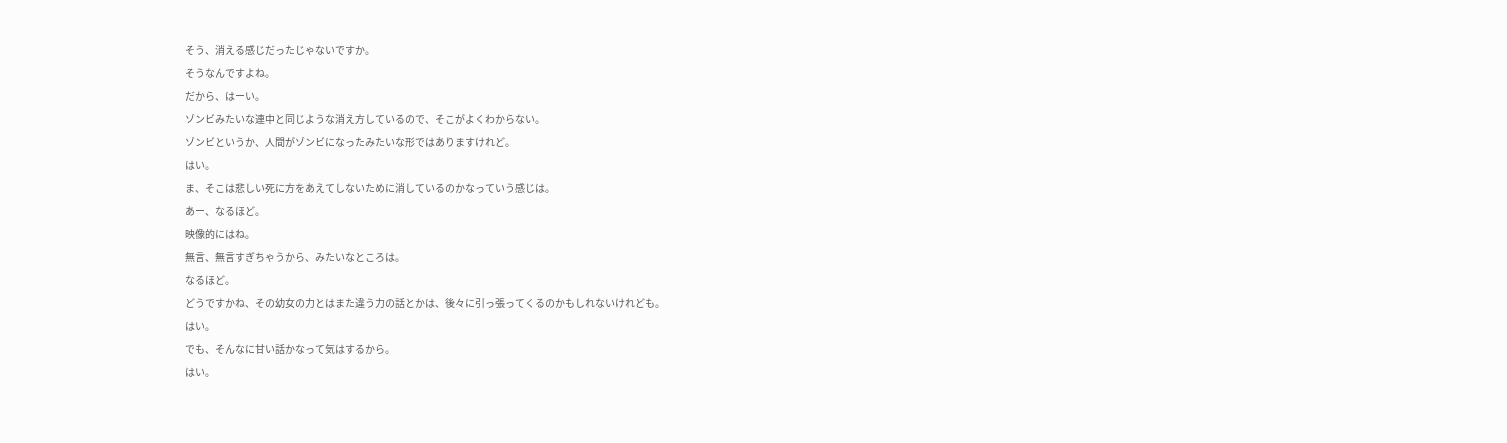そう、消える感じだったじゃないですか。
そうなんですよね。
だから、はーい。
ゾンビみたいな連中と同じような消え方しているので、そこがよくわからない。
ゾンビというか、人間がゾンビになったみたいな形ではありますけれど。
はい。
ま、そこは悲しい死に方をあえてしないために消しているのかなっていう感じは。
あー、なるほど。
映像的にはね。
無言、無言すぎちゃうから、みたいなところは。
なるほど。
どうですかね、その幼女の力とはまた違う力の話とかは、後々に引っ張ってくるのかもしれないけれども。
はい。
でも、そんなに甘い話かなって気はするから。
はい。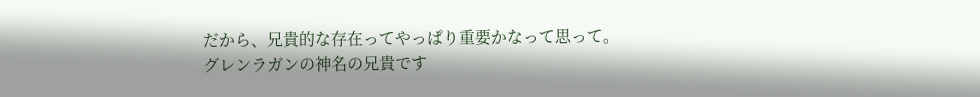だから、兄貴的な存在ってやっぱり重要かなって思って。
グレンラガンの神名の兄貴です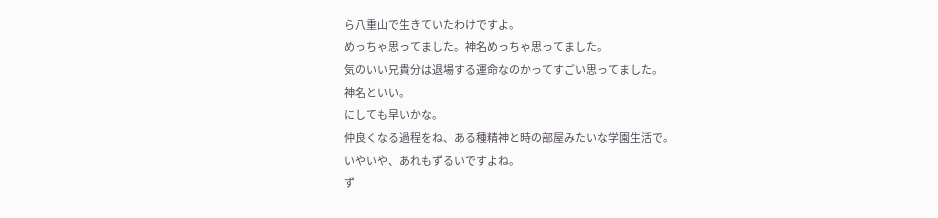ら八重山で生きていたわけですよ。
めっちゃ思ってました。神名めっちゃ思ってました。
気のいい兄貴分は退場する運命なのかってすごい思ってました。
神名といい。
にしても早いかな。
仲良くなる過程をね、ある種精神と時の部屋みたいな学園生活で。
いやいや、あれもずるいですよね。
ず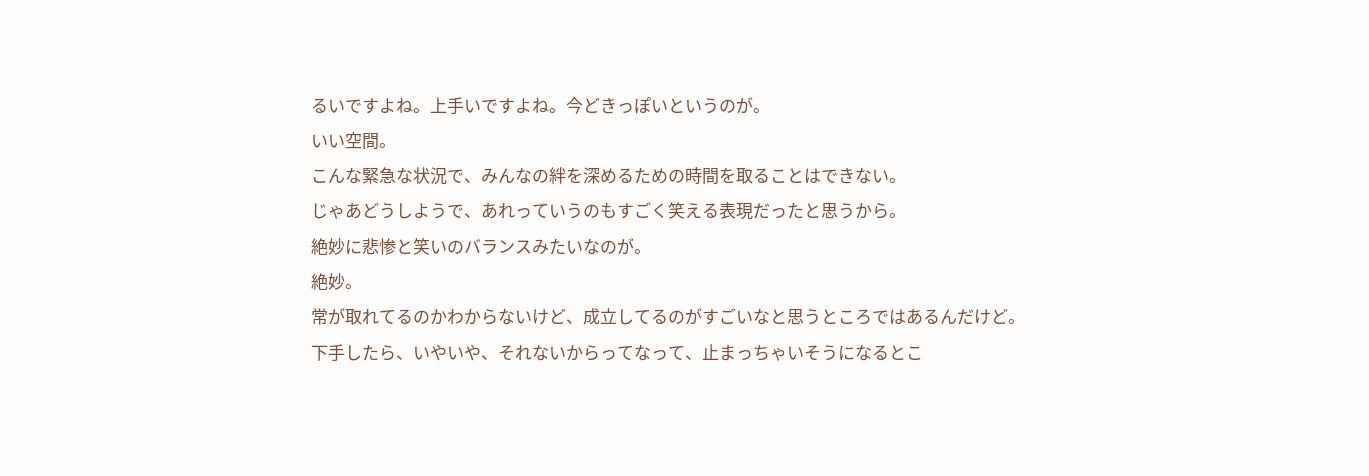るいですよね。上手いですよね。今どきっぽいというのが。
いい空間。
こんな緊急な状況で、みんなの絆を深めるための時間を取ることはできない。
じゃあどうしようで、あれっていうのもすごく笑える表現だったと思うから。
絶妙に悲惨と笑いのバランスみたいなのが。
絶妙。
常が取れてるのかわからないけど、成立してるのがすごいなと思うところではあるんだけど。
下手したら、いやいや、それないからってなって、止まっちゃいそうになるとこ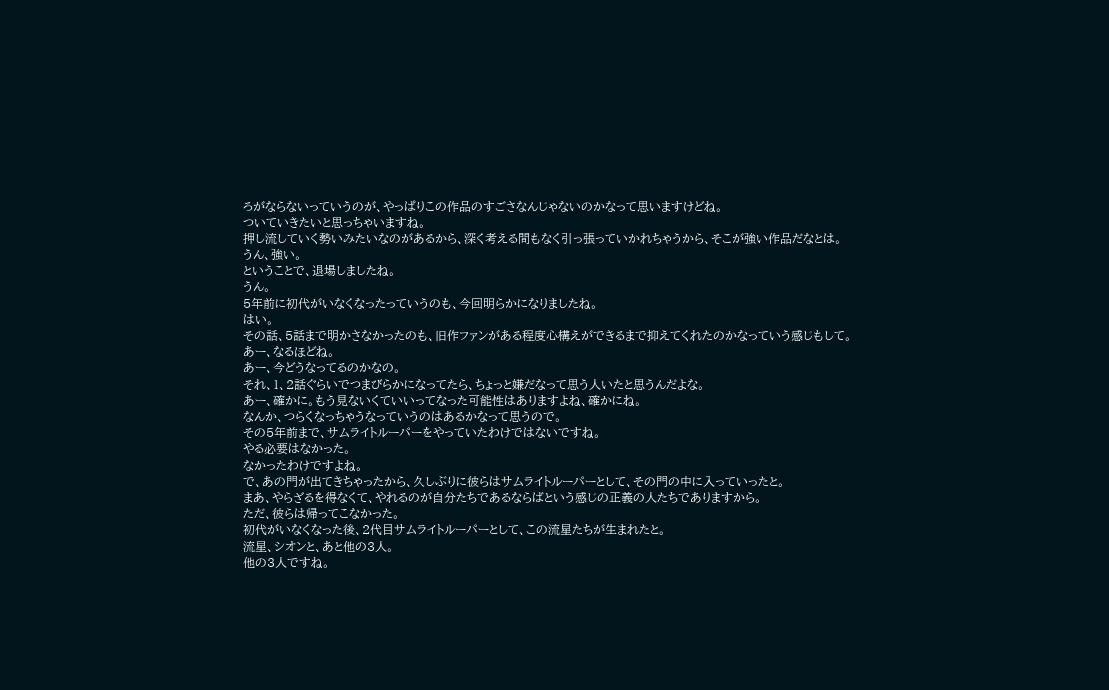ろがならないっていうのが、やっぱりこの作品のすごさなんじゃないのかなって思いますけどね。
ついていきたいと思っちゃいますね。
押し流していく勢いみたいなのがあるから、深く考える間もなく引っ張っていかれちゃうから、そこが強い作品だなとは。
うん、強い。
ということで、退場しましたね。
うん。
5年前に初代がいなくなったっていうのも、今回明らかになりましたね。
はい。
その話、5話まで明かさなかったのも、旧作ファンがある程度心構えができるまで抑えてくれたのかなっていう感じもして。
あー、なるほどね。
あー、今どうなってるのかなの。
それ、1、2話ぐらいでつまびらかになってたら、ちょっと嫌だなって思う人いたと思うんだよな。
あー、確かに。もう見ないくていいってなった可能性はありますよね、確かにね。
なんか、つらくなっちゃうなっていうのはあるかなって思うので。
その5年前まで、サムライトルーパーをやっていたわけではないですね。
やる必要はなかった。
なかったわけですよね。
で、あの門が出てきちゃったから、久しぶりに彼らはサムライトルーパーとして、その門の中に入っていったと。
まあ、やらざるを得なくて、やれるのが自分たちであるならばという感じの正義の人たちでありますから。
ただ、彼らは帰ってこなかった。
初代がいなくなった後、2代目サムライトルーパーとして、この流星たちが生まれたと。
流星、シオンと、あと他の3人。
他の3人ですね。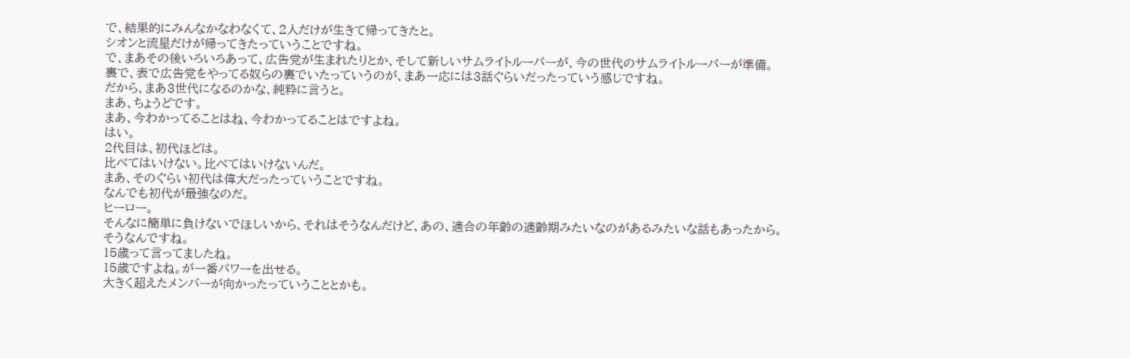で、結果的にみんなかなわなくて、2人だけが生きて帰ってきたと。
シオンと流星だけが帰ってきたっていうことですね。
で、まあその後いろいろあって、広告党が生まれたりとか、そして新しいサムライトルーパーが、今の世代のサムライトルーパーが準備。
裏で、表で広告党をやってる奴らの裏でいたっていうのが、まあ一応には3話ぐらいだったっていう感じですね。
だから、まあ3世代になるのかな、純粋に言うと。
まあ、ちょうどです。
まあ、今わかってることはね、今わかってることはですよね。
はい。
2代目は、初代ほどは。
比べてはいけない。比べてはいけないんだ。
まあ、そのぐらい初代は偉大だったっていうことですね。
なんでも初代が最強なのだ。
ヒーロー。
そんなに簡単に負けないでほしいから、それはそうなんだけど、あの、適合の年齢の適齢期みたいなのがあるみたいな話もあったから。
そうなんですね。
15歳って言ってましたね。
15歳ですよね。が一番パワーを出せる。
大きく超えたメンバーが向かったっていうこととかも。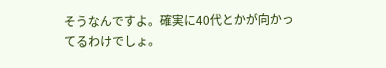そうなんですよ。確実に40代とかが向かってるわけでしょ。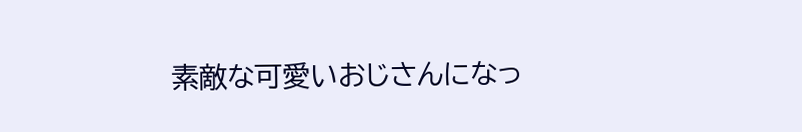素敵な可愛いおじさんになっ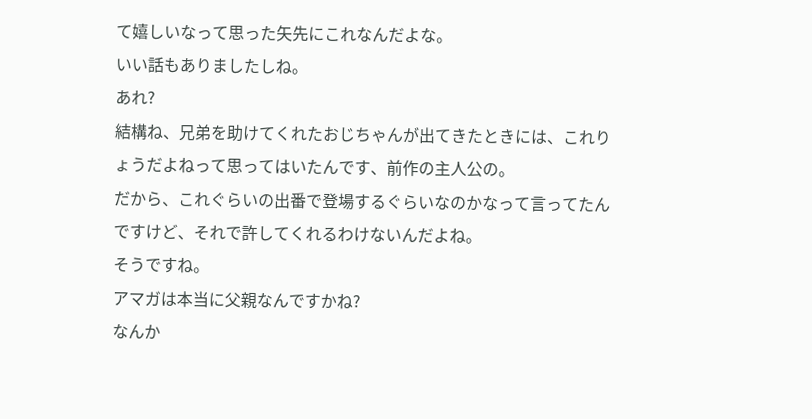て嬉しいなって思った矢先にこれなんだよな。
いい話もありましたしね。
あれ?
結構ね、兄弟を助けてくれたおじちゃんが出てきたときには、これりょうだよねって思ってはいたんです、前作の主人公の。
だから、これぐらいの出番で登場するぐらいなのかなって言ってたんですけど、それで許してくれるわけないんだよね。
そうですね。
アマガは本当に父親なんですかね?
なんか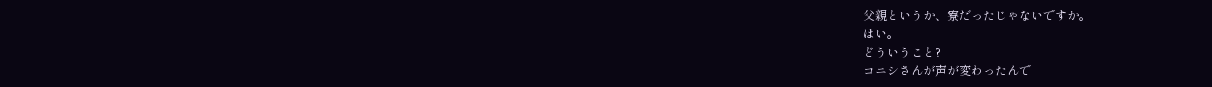父親というか、寮だったじゃないですか。
はい。
どういうこと?
コニシさんが声が変わったんで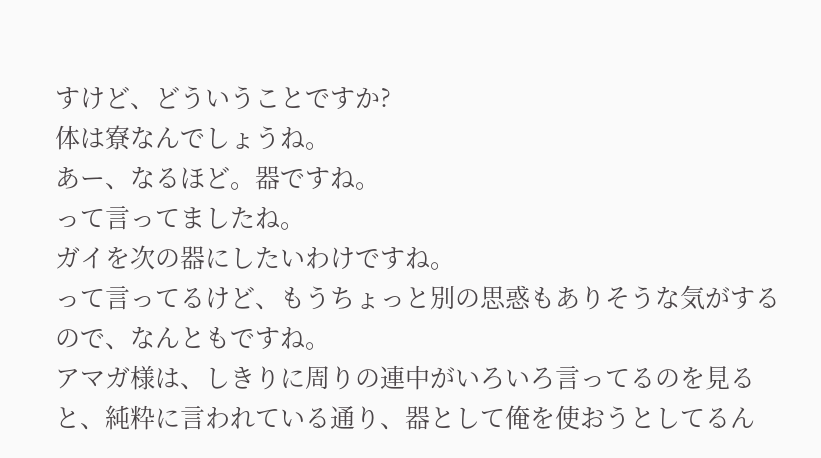すけど、どういうことですか?
体は寮なんでしょうね。
あー、なるほど。器ですね。
って言ってましたね。
ガイを次の器にしたいわけですね。
って言ってるけど、もうちょっと別の思惑もありそうな気がするので、なんともですね。
アマガ様は、しきりに周りの連中がいろいろ言ってるのを見ると、純粋に言われている通り、器として俺を使おうとしてるん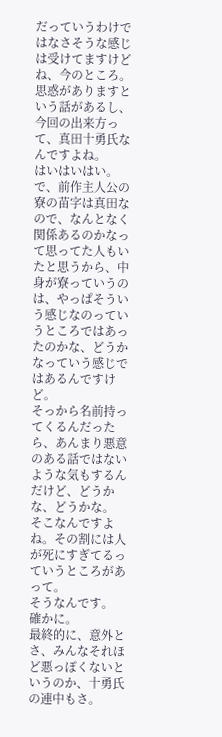だっていうわけではなさそうな感じは受けてますけどね、今のところ。
思惑がありますという話があるし、今回の出来方って、真田十勇氏なんですよね。
はいはいはい。
で、前作主人公の寮の苗字は真田なので、なんとなく関係あるのかなって思ってた人もいたと思うから、中身が寮っていうのは、やっぱそういう感じなのっていうところではあったのかな、どうかなっていう感じではあるんですけど。
そっから名前持ってくるんだったら、あんまり悪意のある話ではないような気もするんだけど、どうかな、どうかな。
そこなんですよね。その割には人が死にすぎてるっていうところがあって。
そうなんです。
確かに。
最終的に、意外とさ、みんなそれほど悪っぽくないというのか、十勇氏の連中もさ。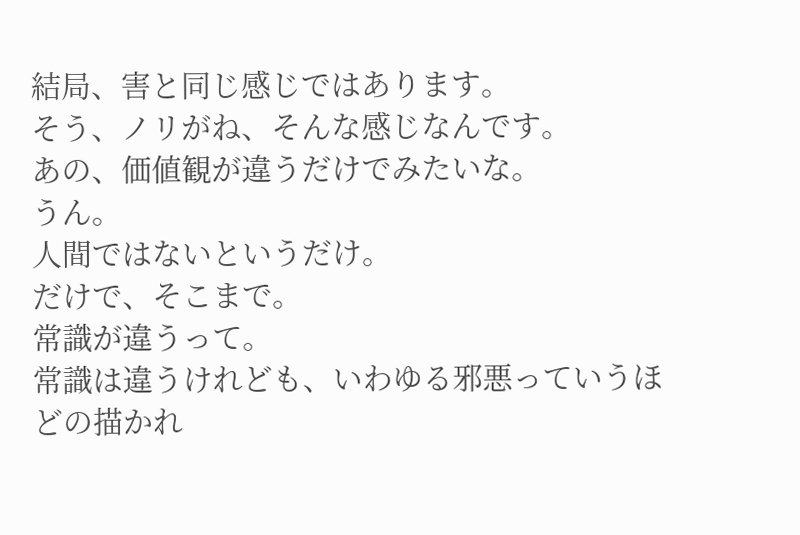結局、害と同じ感じではあります。
そう、ノリがね、そんな感じなんです。
あの、価値観が違うだけでみたいな。
うん。
人間ではないというだけ。
だけで、そこまで。
常識が違うって。
常識は違うけれども、いわゆる邪悪っていうほどの描かれ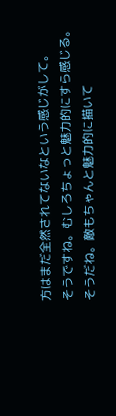方はまだ全然されてないなという感じがして。
そうですね。むしろちょっと魅力的にすら感じる。
そうだね。敵もちゃんと魅力的に描いて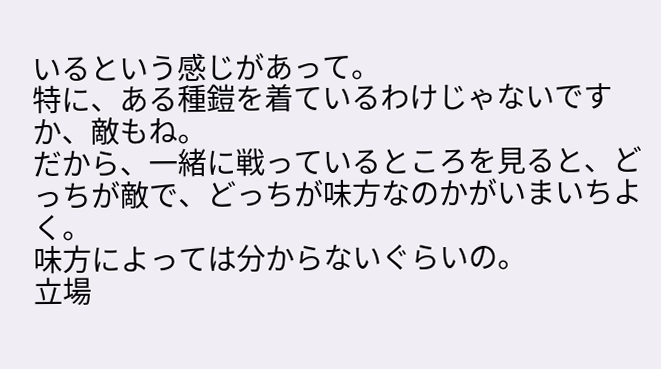いるという感じがあって。
特に、ある種鎧を着ているわけじゃないですか、敵もね。
だから、一緒に戦っているところを見ると、どっちが敵で、どっちが味方なのかがいまいちよく。
味方によっては分からないぐらいの。
立場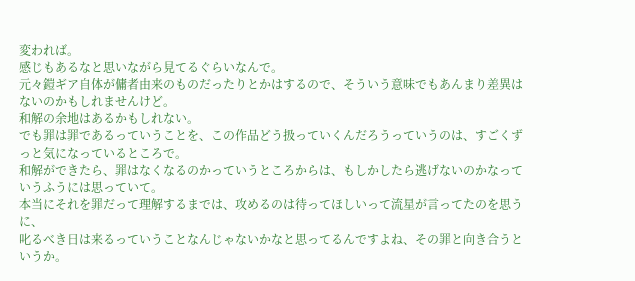変われば。
感じもあるなと思いながら見てるぐらいなんで。
元々鎧ギア自体が傭者由来のものだったりとかはするので、そういう意味でもあんまり差異はないのかもしれませんけど。
和解の余地はあるかもしれない。
でも罪は罪であるっていうことを、この作品どう扱っていくんだろうっていうのは、すごくずっと気になっているところで。
和解ができたら、罪はなくなるのかっていうところからは、もしかしたら逃げないのかなっていうふうには思っていて。
本当にそれを罪だって理解するまでは、攻めるのは待ってほしいって流星が言ってたのを思うに、
叱るべき日は来るっていうことなんじゃないかなと思ってるんですよね、その罪と向き合うというか。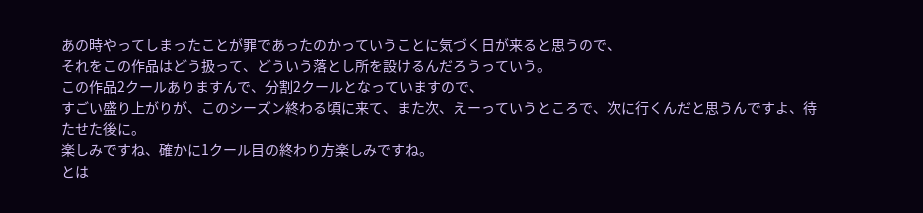あの時やってしまったことが罪であったのかっていうことに気づく日が来ると思うので、
それをこの作品はどう扱って、どういう落とし所を設けるんだろうっていう。
この作品2クールありますんで、分割2クールとなっていますので、
すごい盛り上がりが、このシーズン終わる頃に来て、また次、えーっていうところで、次に行くんだと思うんですよ、待たせた後に。
楽しみですね、確かに1クール目の終わり方楽しみですね。
とは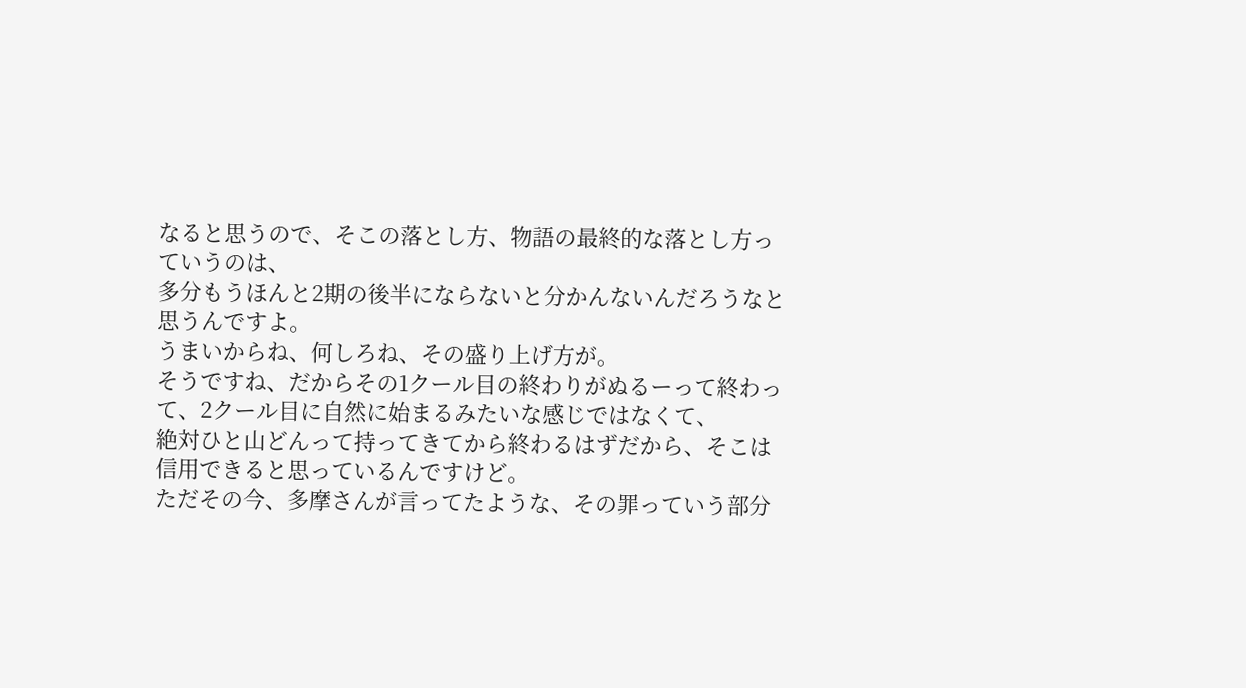なると思うので、そこの落とし方、物語の最終的な落とし方っていうのは、
多分もうほんと2期の後半にならないと分かんないんだろうなと思うんですよ。
うまいからね、何しろね、その盛り上げ方が。
そうですね、だからその1クール目の終わりがぬるーって終わって、2クール目に自然に始まるみたいな感じではなくて、
絶対ひと山どんって持ってきてから終わるはずだから、そこは信用できると思っているんですけど。
ただその今、多摩さんが言ってたような、その罪っていう部分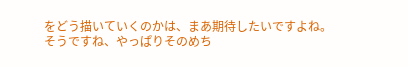をどう描いていくのかは、まあ期待したいですよね。
そうですね、やっぱりそのめち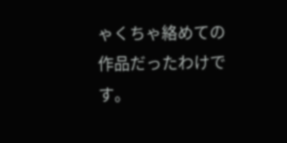ゃくちゃ絡めての作品だったわけです。